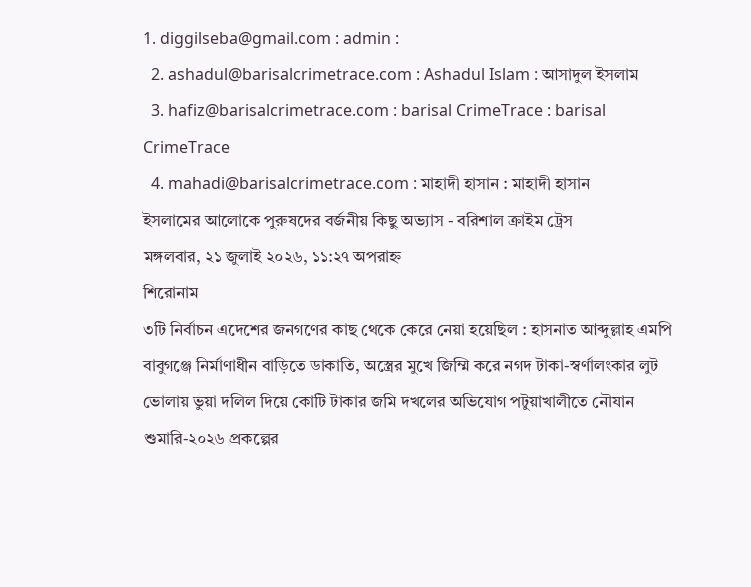1. diggilseba@gmail.com : admin :
  2. ashadul@barisalcrimetrace.com : Ashadul Islam : আসাদুল ইসলাম
  3. hafiz@barisalcrimetrace.com : barisal CrimeTrace : barisal CrimeTrace
  4. mahadi@barisalcrimetrace.com : মাহাদী হাসান : মাহাদী হাসান
ইসলামের আলোকে পুরুষদের বর্জনীয় কিছু অভ্যাস - বরিশাল ক্রাইম ট্রেস
মঙ্গলবার, ২১ জুলাই ২০২৬, ১১:২৭ অপরাহ্ন
শিরোনাম
৩টি নির্বাচন এদেশের জনগণের কাছ থেকে কেরে নেয়া হয়েছিল : হাসনাত আব্দুল্লাহ এমপি বাবুগঞ্জে নির্মাণাধীন বাড়িতে ডাকাতি, অস্ত্রের মুখে জিম্মি করে নগদ টাকা-স্বর্ণালংকার লুট ভোলায় ভুয়া দলিল দিয়ে কোটি টাকার জমি দখলের অভিযোগ পটুয়াখালীতে নৌযান শুমারি-২০২৬ প্রকল্পের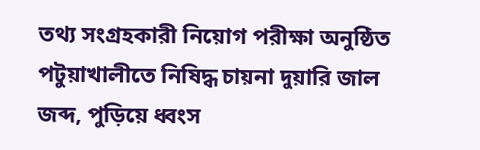তথ্য সংগ্রহকারী নিয়োগ পরীক্ষা অনুষ্ঠিত পটুয়াখালীতে নিষিদ্ধ চায়না দুয়ারি জাল জব্দ, পুড়িয়ে ধ্বংস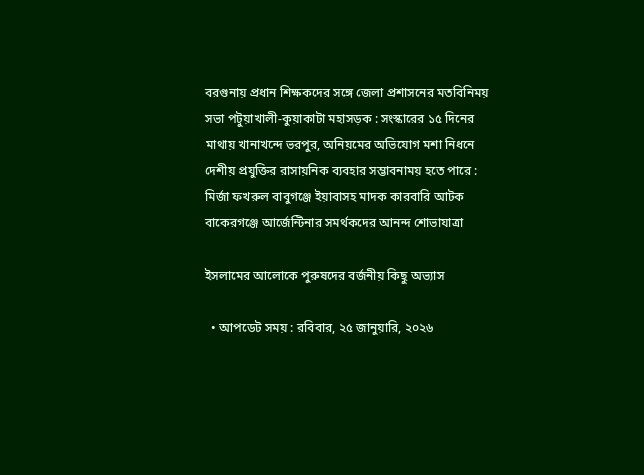বরগুনায় প্রধান শিক্ষকদের সঙ্গে জেলা প্রশাসনের মতবিনিময় সভা পটুয়াখালী-কুয়াকাটা মহাসড়ক : সংস্কারের ১৫ দিনের মাথায় খানাখন্দে ভরপুর, অনিয়মের অভিযোগ মশা নিধনে দেশীয় প্রযুক্তির রাসায়নিক ব্যবহার সম্ভাবনাময় হতে পারে : মির্জা ফখরুল বাবুগঞ্জে ইয়াবাসহ মাদক কারবারি আটক বাকেরগঞ্জে আর্জেন্টিনার সমর্থকদের আনন্দ শোভাযাত্রা

ইসলামের আলোকে পুরুষদের বর্জনীয় কিছু অভ্যাস

  • আপডেট সময় : রবিবার, ২৫ জানুয়ারি, ২০২৬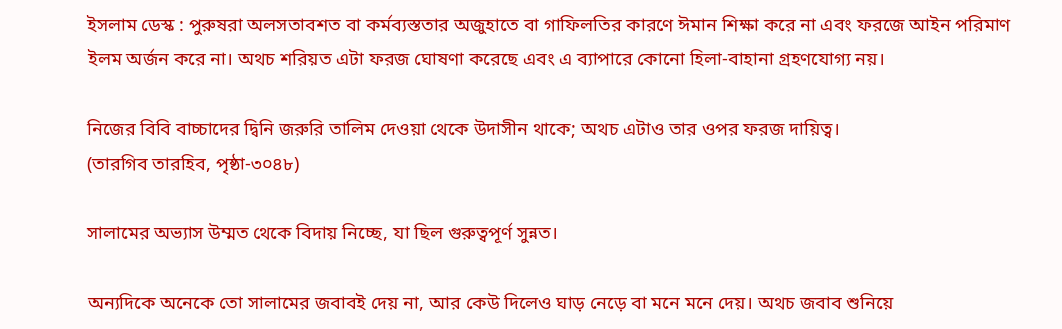ইসলাম ডেস্ক : পুরুষরা অলসতাবশত বা কর্মব্যস্ততার অজুহাতে বা গাফিলতির কারণে ঈমান শিক্ষা করে না এবং ফরজে আইন পরিমাণ ইলম অর্জন করে না। অথচ শরিয়ত এটা ফরজ ঘোষণা করেছে এবং এ ব্যাপারে কোনো হিলা-বাহানা গ্রহণযোগ্য নয়।

নিজের বিবি বাচ্চাদের দ্বিনি জরুরি তালিম দেওয়া থেকে উদাসীন থাকে; অথচ এটাও তার ওপর ফরজ দায়িত্ব।
(তারগিব তারহিব, পৃষ্ঠা-৩০৪৮)

সালামের অভ্যাস উম্মত থেকে বিদায় নিচ্ছে, যা ছিল গুরুত্বপূর্ণ সুন্নত।

অন্যদিকে অনেকে তো সালামের জবাবই দেয় না, আর কেউ দিলেও ঘাড় নেড়ে বা মনে মনে দেয়। অথচ জবাব শুনিয়ে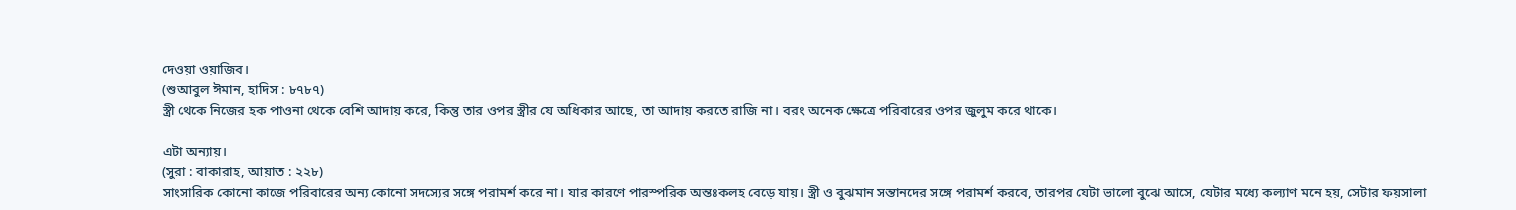দেওয়া ওয়াজিব।
(শুআবুল ঈমান, হাদিস : ৮৭৮৭)
স্ত্রী থেকে নিজের হক পাওনা থেকে বেশি আদায় করে, কিন্তু তার ওপর স্ত্রীর যে অধিকার আছে, তা আদায় করতে রাজি না। বরং অনেক ক্ষেত্রে পরিবারের ওপর জুলুম করে থাকে।

এটা অন্যায়।
(সুরা : বাকারাহ, আয়াত : ২২৮)
সাংসারিক কোনো কাজে পরিবারের অন্য কোনো সদস্যের সঙ্গে পরামর্শ করে না। যার কারণে পারস্পরিক অন্তঃকলহ বেড়ে যায়। স্ত্রী ও বুঝমান সন্তানদের সঙ্গে পরামর্শ করবে, তারপর যেটা ভালো বুঝে আসে, যেটার মধ্যে কল্যাণ মনে হয়, সেটার ফয়সালা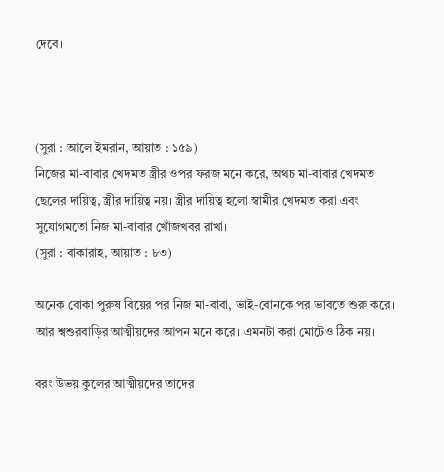দেবে।



(সুরা : আলে ইমরান, আয়াত : ১৫৯)
নিজের মা-বাবার খেদমত স্ত্রীর ওপর ফরজ মনে করে, অথচ মা-বাবার খেদমত ছেলের দায়িত্ব, স্ত্রীর দায়িত্ব নয়। স্ত্রীর দায়িত্ব হলো স্বামীর খেদমত করা এবং সুযোগমতো নিজ মা-বাবার খোঁজখবর রাখা।
(সুরা : বাকারাহ, আয়াত : ৮৩)

অনেক বোকা পুরুষ বিয়ের পর নিজ মা-বাবা, ভাই-বোনকে পর ভাবতে শুরু করে। আর শ্বশুরবাড়ির আত্মীয়দের আপন মনে করে। এমনটা করা মোটেও ঠিক নয়।

বরং উভয় কুলের আত্মীয়দের তাদের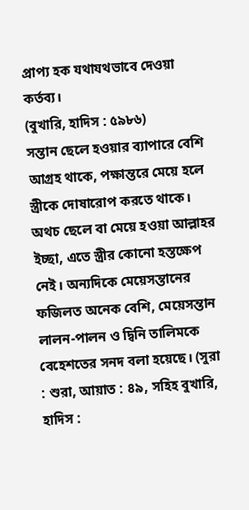প্রাপ্য হক যথাযথভাবে দেওয়া কর্তব্য।
(বুখারি, হাদিস : ৫৯৮৬)
সন্তান ছেলে হওয়ার ব্যাপারে বেশি আগ্রহ থাকে, পক্ষান্তরে মেয়ে হলে স্ত্রীকে দোষারোপ করতে থাকে। অথচ ছেলে বা মেয়ে হওয়া আল্লাহর ইচ্ছা, এতে স্ত্রীর কোনো হস্তক্ষেপ নেই। অন্যদিকে মেয়েসন্তানের ফজিলত অনেক বেশি, মেয়েসন্তান লালন-পালন ও দ্বিনি তালিমকে বেহেশতের সনদ বলা হয়েছে। (সুরা : শুরা, আয়াত : ৪৯, সহিহ বুখারি, হাদিস :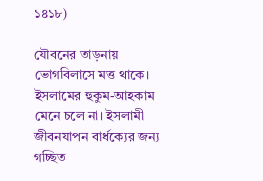১৪১৮)

যৌবনের তাড়নায় ভোগবিলাসে মত্ত থাকে। ইসলামের হুকুম-আহকাম মেনে চলে না। ইসলামী জীবনযাপন বার্ধক্যের জন্য গচ্ছিত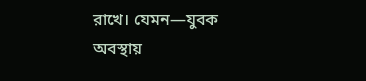রাখে। যেমন—যুবক অবস্থায়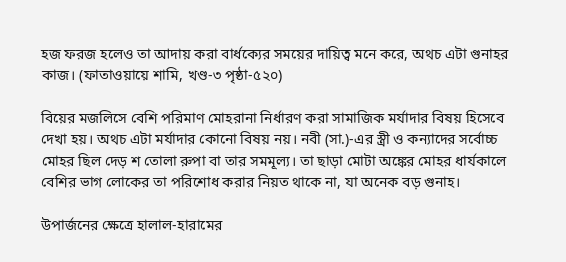হজ ফরজ হলেও তা আদায় করা বার্ধক্যের সময়ের দায়িত্ব মনে করে, অথচ এটা গুনাহর কাজ। (ফাতাওয়ায়ে শামি, খণ্ড-৩ পৃষ্ঠা-৫২০)

বিয়ের মজলিসে বেশি পরিমাণ মোহরানা নির্ধারণ করা সামাজিক মর্যাদার বিষয় হিসেবে দেখা হয়। অথচ এটা মর্যাদার কোনো বিষয় নয়। নবী (সা.)-এর স্ত্রী ও কন্যাদের সর্বোচ্চ মোহর ছিল দেড় শ তোলা রুপা বা তার সমমূল্য। তা ছাড়া মোটা অঙ্কের মোহর ধার্যকালে বেশির ভাগ লোকের তা পরিশোধ করার নিয়ত থাকে না, যা অনেক বড় গুনাহ।

উপার্জনের ক্ষেত্রে হালাল-হারামের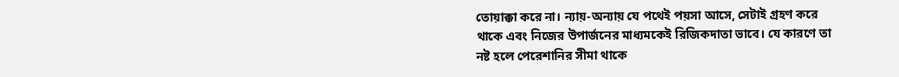তোয়াক্কা করে না। ন্যায়-অন্যায় যে পথেই পয়সা আসে, সেটাই গ্রহণ করে থাকে এবং নিজের উপার্জনের মাধ্যমকেই রিজিকদাতা ভাবে। যে কারণে তা নষ্ট হলে পেরেশানির সীমা থাকে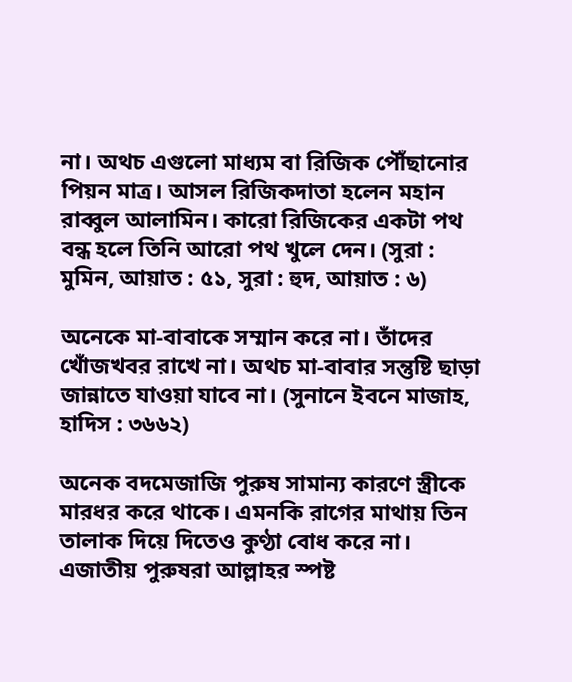না। অথচ এগুলো মাধ্যম বা রিজিক পৌঁছানোর পিয়ন মাত্র। আসল রিজিকদাতা হলেন মহান রাব্বুল আলামিন। কারো রিজিকের একটা পথ বন্ধ হলে তিনি আরো পথ খুলে দেন। (সুরা : মুমিন, আয়াত : ৫১, সুরা : হুদ, আয়াত : ৬)

অনেকে মা-বাবাকে সম্মান করে না। তাঁদের খোঁজখবর রাখে না। অথচ মা-বাবার সন্তুষ্টি ছাড়া জান্নাতে যাওয়া যাবে না। (সুনানে ইবনে মাজাহ, হাদিস : ৩৬৬২)

অনেক বদমেজাজি পুরুষ সামান্য কারণে স্ত্রীকে মারধর করে থাকে। এমনকি রাগের মাথায় তিন তালাক দিয়ে দিতেও কুণ্ঠা বোধ করে না। এজাতীয় পুরুষরা আল্লাহর স্পষ্ট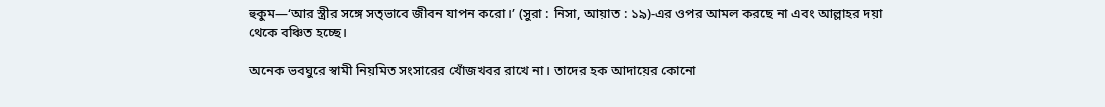হুকুম—‘আর স্ত্রীর সঙ্গে সত্ভাবে জীবন যাপন করো।’ (সুরা : নিসা, আয়াত : ১৯)-এর ওপর আমল করছে না এবং আল্লাহর দয়া থেকে বঞ্চিত হচ্ছে।

অনেক ভবঘুরে স্বামী নিয়মিত সংসারের খোঁজখবর রাখে না। তাদের হক আদায়ের কোনো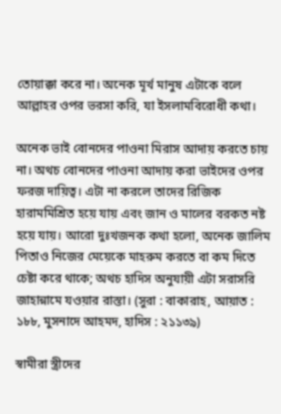তোয়াক্কা করে না। অনেক মূর্খ মানুষ এটাকে বলে আল্লাহর ওপর ভরসা করি, যা ইসলামবিরোধী কথা।

অনেক ভাই বোনদের পাওনা মিরাস আদায় করতে চায় না। অথচ বোনদের পাওনা আদায় করা ভাইদের ওপর ফরজ দায়িত্ব। এটা না করলে তাদের রিজিক হারামমিশ্রিত হয়ে যায় এবং জান ও মালের বরকত নষ্ট হয়ে যায়। আরো দুঃখজনক কথা হলো, অনেক জালিম পিতাও নিজের মেয়েকে মাহরুম করতে বা কম দিতে চেষ্টা করে থাকে; অথচ হাদিস অনুযায়ী এটা সরাসরি জাহান্নামে যওয়ার রাস্তা। (সুরা : বাকারাহ, আয়াত : ১৮৮, মুসনাদে আহমদ, হাদিস : ২১১৩৯)

স্বামীরা স্ত্রীদের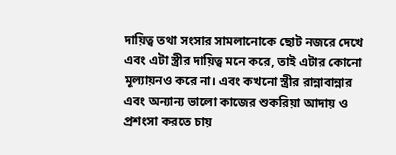দায়িত্ব তথা সংসার সামলানোকে ছোট নজরে দেখে এবং এটা স্ত্রীর দায়িত্ব মনে করে, তাই এটার কোনো মূল্যায়নও করে না। এবং কখনো স্ত্রীর রান্নাবান্নার এবং অন্যান্য ভালো কাজের শুকরিয়া আদায় ও প্রশংসা করতে চায়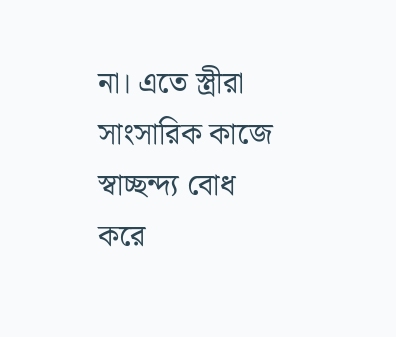না। এতে স্ত্রীরা সাংসারিক কাজে স্বাচ্ছন্দ্য বোধ করে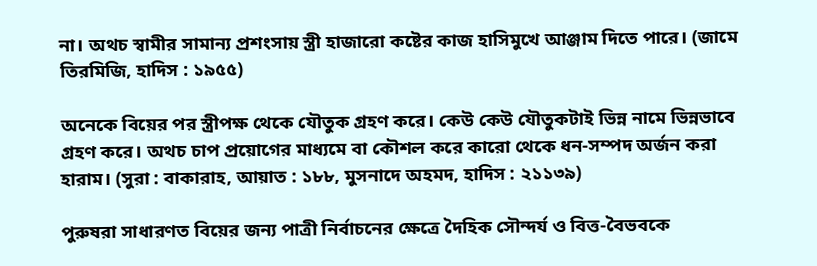না। অথচ স্বামীর সামান্য প্রশংসায় স্ত্রী হাজারো কষ্টের কাজ হাসিমুখে আঞ্জাম দিতে পারে। (জামে তিরমিজি, হাদিস : ১৯৫৫)

অনেকে বিয়ের পর স্ত্রীপক্ষ থেকে যৌতুক গ্রহণ করে। কেউ কেউ যৌতুকটাই ভিন্ন নামে ভিন্নভাবে গ্রহণ করে। অথচ চাপ প্রয়োগের মাধ্যমে বা কৌশল করে কারো থেকে ধন-সম্পদ অর্জন করা হারাম। (সুরা : বাকারাহ, আয়াত : ১৮৮, মুসনাদে অহমদ, হাদিস : ২১১৩৯)

পুরুষরা সাধারণত বিয়ের জন্য পাত্রী নির্বাচনের ক্ষেত্রে দৈহিক সৌন্দর্য ও বিত্ত-বৈভবকে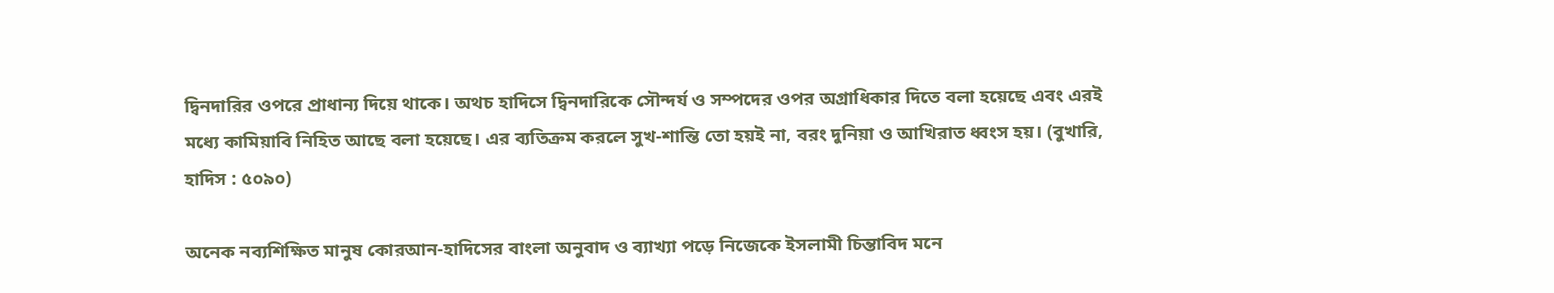দ্বিনদারির ওপরে প্রাধান্য দিয়ে থাকে। অথচ হাদিসে দ্বিনদারিকে সৌন্দর্য ও সম্পদের ওপর অগ্রাধিকার দিতে বলা হয়েছে এবং এরই মধ্যে কামিয়াবি নিহিত আছে বলা হয়েছে। এর ব্যতিক্রম করলে সুখ-শান্তি তো হয়ই না, বরং দুনিয়া ও আখিরাত ধ্বংস হয়। (বুখারি, হাদিস : ৫০৯০)

অনেক নব্যশিক্ষিত মানুষ কোরআন-হাদিসের বাংলা অনুবাদ ও ব্যাখ্যা পড়ে নিজেকে ইসলামী চিন্তাবিদ মনে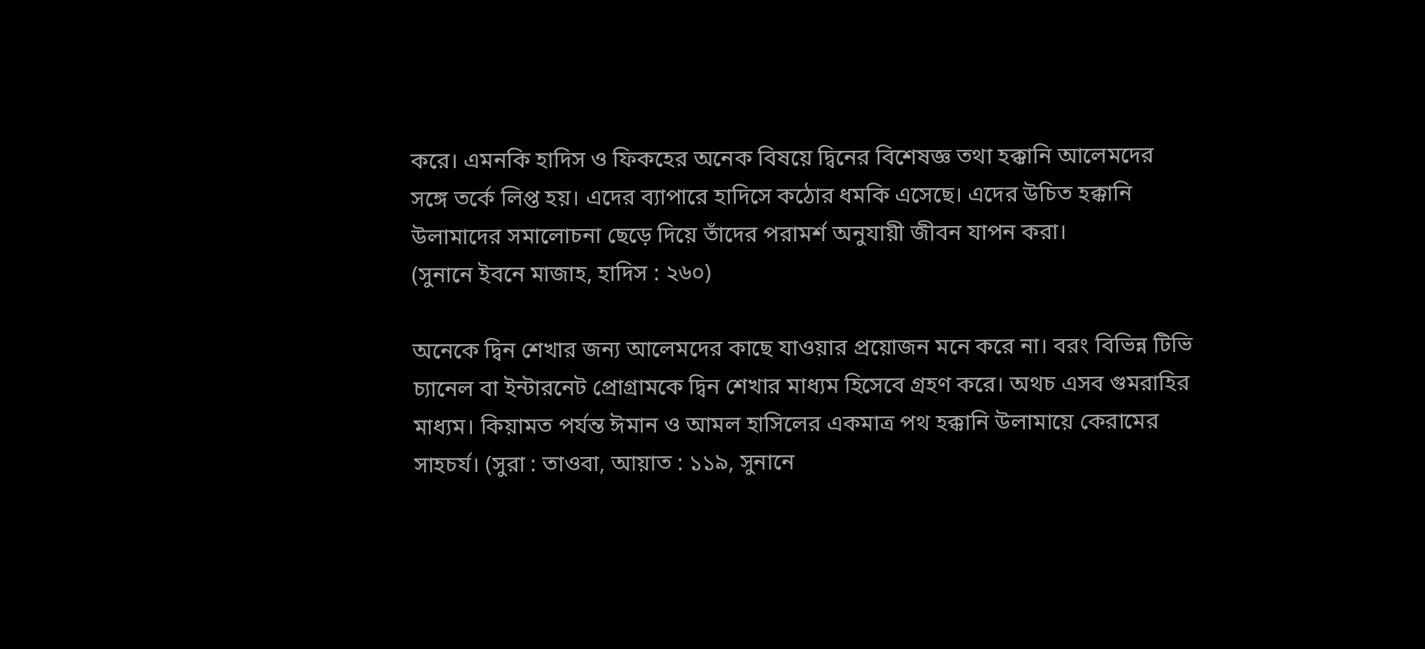করে। এমনকি হাদিস ও ফিকহের অনেক বিষয়ে দ্বিনের বিশেষজ্ঞ তথা হক্কানি আলেমদের সঙ্গে তর্কে লিপ্ত হয়। এদের ব্যাপারে হাদিসে কঠোর ধমকি এসেছে। এদের উচিত হক্কানি উলামাদের সমালোচনা ছেড়ে দিয়ে তাঁদের পরামর্শ অনুযায়ী জীবন যাপন করা।
(সুনানে ইবনে মাজাহ, হাদিস : ২৬০)

অনেকে দ্বিন শেখার জন্য আলেমদের কাছে যাওয়ার প্রয়োজন মনে করে না। বরং বিভিন্ন টিভি চ্যানেল বা ইন্টারনেট প্রোগ্রামকে দ্বিন শেখার মাধ্যম হিসেবে গ্রহণ করে। অথচ এসব গুমরাহির মাধ্যম। কিয়ামত পর্যন্ত ঈমান ও আমল হাসিলের একমাত্র পথ হক্কানি উলামায়ে কেরামের সাহচর্য। (সুরা : তাওবা, আয়াত : ১১৯, সুনানে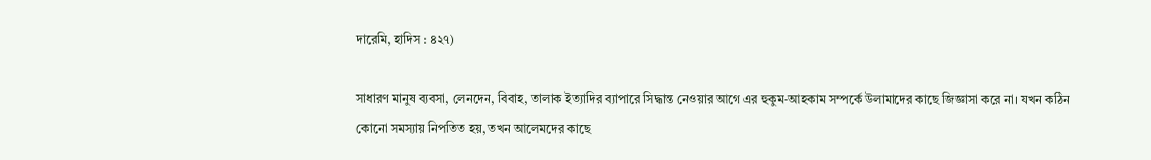দারেমি, হাদিস : ৪২৭)

সাধারণ মানুষ ব্যবসা, লেনদেন, বিবাহ, তালাক ইত্যাদির ব্যাপারে সিদ্ধান্ত নেওয়ার আগে এর হুকুম-আহকাম সম্পর্কে উলামাদের কাছে জিজ্ঞাসা করে না। যখন কঠিন কোনো সমস্যায় নিপতিত হয়, তখন আলেমদের কাছে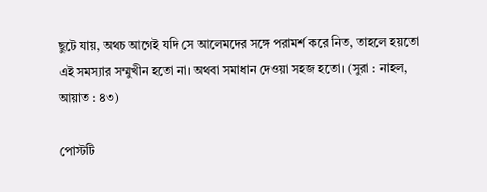ছুটে যায়, অথচ আগেই যদি সে আলেমদের সঙ্গে পরামর্শ করে নিত, তাহলে হয়তো এই সমস্যার সম্মুখীন হতো না। অথবা সমাধান দেওয়া সহজ হতো। (সুরা : নাহল, আয়াত : ৪৩)

পোস্টটি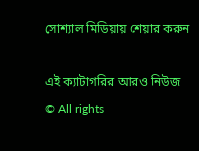সোশ্যাল মিডিয়ায় শেয়ার করুন

এই ক্যাটাগরির আরও নিউজ
© All rights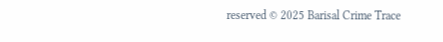reserved © 2025 Barisal Crime Trace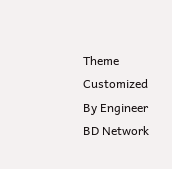Theme Customized By Engineer BD Network